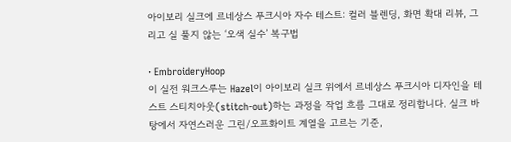아이보리 실크에 르네상스 푸크시아 자수 테스트: 컬러 블렌딩, 화면 확대 리뷰, 그리고 실 풀지 않는 ‘오색 실수’ 복구법

· EmbroideryHoop
이 실전 워크스루는 Hazel이 아이보리 실크 위에서 르네상스 푸크시아 디자인을 테스트 스티치아웃(stitch-out)하는 과정을 작업 흐름 그대로 정리합니다. 실크 바탕에서 자연스러운 그린/오프화이트 계열을 고르는 기준,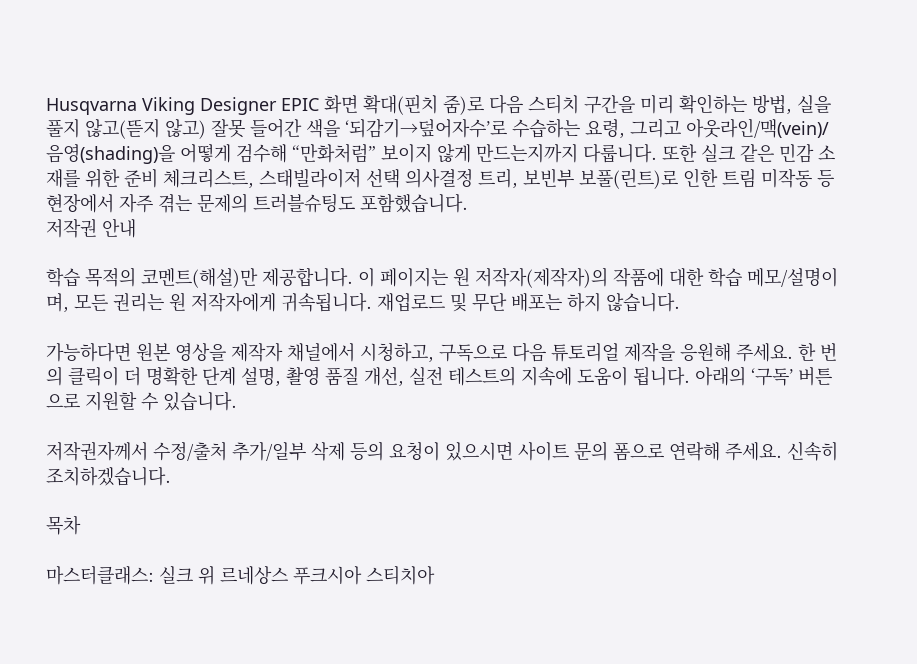Husqvarna Viking Designer EPIC 화면 확대(핀치 줌)로 다음 스티치 구간을 미리 확인하는 방법, 실을 풀지 않고(뜯지 않고) 잘못 들어간 색을 ‘되감기→덮어자수’로 수습하는 요령, 그리고 아웃라인/맥(vein)/음영(shading)을 어떻게 검수해 “만화처럼” 보이지 않게 만드는지까지 다룹니다. 또한 실크 같은 민감 소재를 위한 준비 체크리스트, 스태빌라이저 선택 의사결정 트리, 보빈부 보풀(린트)로 인한 트림 미작동 등 현장에서 자주 겪는 문제의 트러블슈팅도 포함했습니다.
저작권 안내

학습 목적의 코멘트(해설)만 제공합니다. 이 페이지는 원 저작자(제작자)의 작품에 대한 학습 메모/설명이며, 모든 권리는 원 저작자에게 귀속됩니다. 재업로드 및 무단 배포는 하지 않습니다.

가능하다면 원본 영상을 제작자 채널에서 시청하고, 구독으로 다음 튜토리얼 제작을 응원해 주세요. 한 번의 클릭이 더 명확한 단계 설명, 촬영 품질 개선, 실전 테스트의 지속에 도움이 됩니다. 아래의 ‘구독’ 버튼으로 지원할 수 있습니다.

저작권자께서 수정/출처 추가/일부 삭제 등의 요청이 있으시면 사이트 문의 폼으로 연락해 주세요. 신속히 조치하겠습니다.

목차

마스터클래스: 실크 위 르네상스 푸크시아 스티치아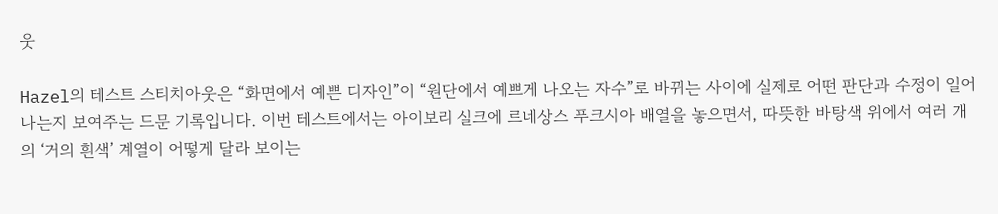웃

Hazel의 테스트 스티치아웃은 “화면에서 예쁜 디자인”이 “원단에서 예쁘게 나오는 자수”로 바뀌는 사이에 실제로 어떤 판단과 수정이 일어나는지 보여주는 드문 기록입니다. 이번 테스트에서는 아이보리 실크에 르네상스 푸크시아 배열을 놓으면서, 따뜻한 바탕색 위에서 여러 개의 ‘거의 흰색’ 계열이 어떻게 달라 보이는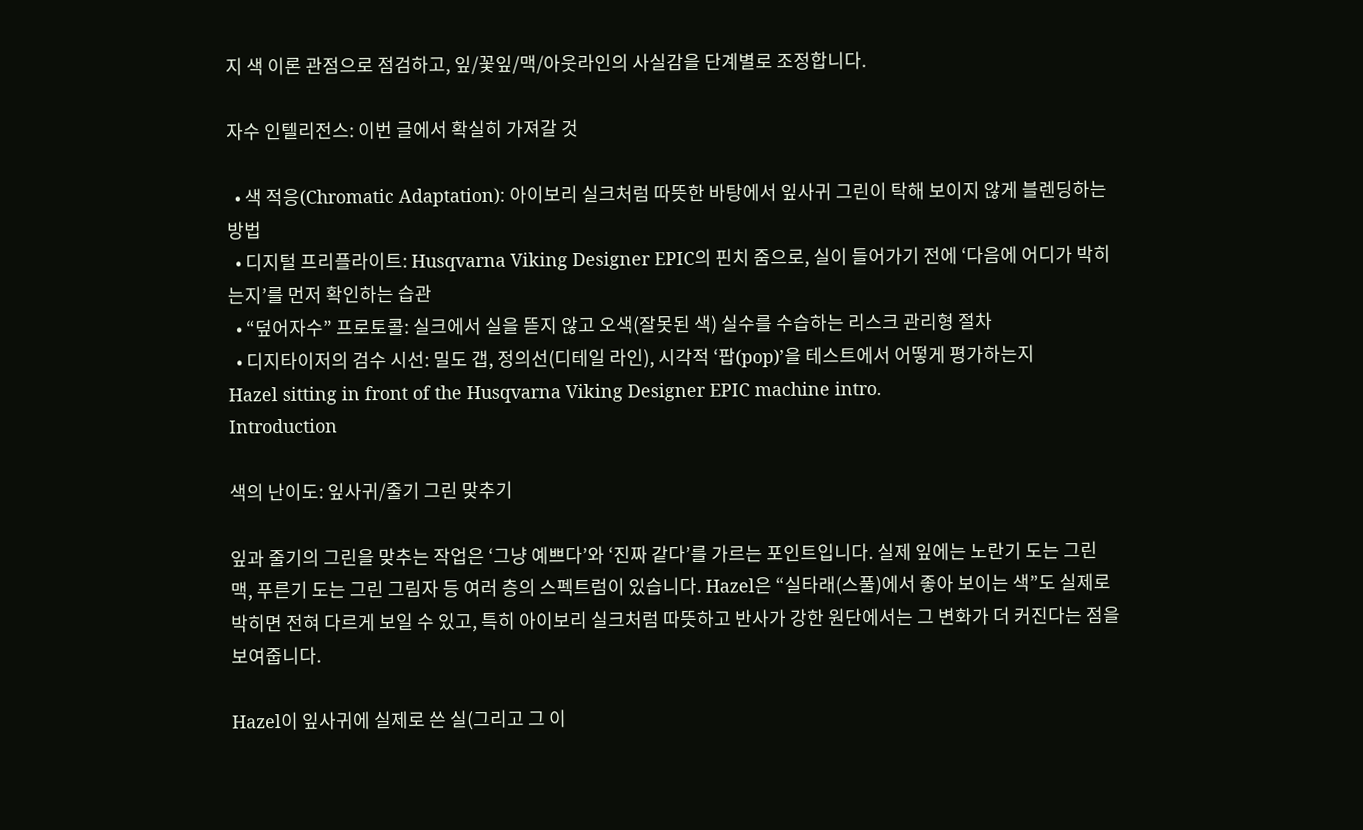지 색 이론 관점으로 점검하고, 잎/꽃잎/맥/아웃라인의 사실감을 단계별로 조정합니다.

자수 인텔리전스: 이번 글에서 확실히 가져갈 것

  • 색 적응(Chromatic Adaptation): 아이보리 실크처럼 따뜻한 바탕에서 잎사귀 그린이 탁해 보이지 않게 블렌딩하는 방법
  • 디지털 프리플라이트: Husqvarna Viking Designer EPIC의 핀치 줌으로, 실이 들어가기 전에 ‘다음에 어디가 박히는지’를 먼저 확인하는 습관
  • “덮어자수” 프로토콜: 실크에서 실을 뜯지 않고 오색(잘못된 색) 실수를 수습하는 리스크 관리형 절차
  • 디지타이저의 검수 시선: 밀도 갭, 정의선(디테일 라인), 시각적 ‘팝(pop)’을 테스트에서 어떻게 평가하는지
Hazel sitting in front of the Husqvarna Viking Designer EPIC machine intro.
Introduction

색의 난이도: 잎사귀/줄기 그린 맞추기

잎과 줄기의 그린을 맞추는 작업은 ‘그냥 예쁘다’와 ‘진짜 같다’를 가르는 포인트입니다. 실제 잎에는 노란기 도는 그린 맥, 푸른기 도는 그린 그림자 등 여러 층의 스펙트럼이 있습니다. Hazel은 “실타래(스풀)에서 좋아 보이는 색”도 실제로 박히면 전혀 다르게 보일 수 있고, 특히 아이보리 실크처럼 따뜻하고 반사가 강한 원단에서는 그 변화가 더 커진다는 점을 보여줍니다.

Hazel이 잎사귀에 실제로 쓴 실(그리고 그 이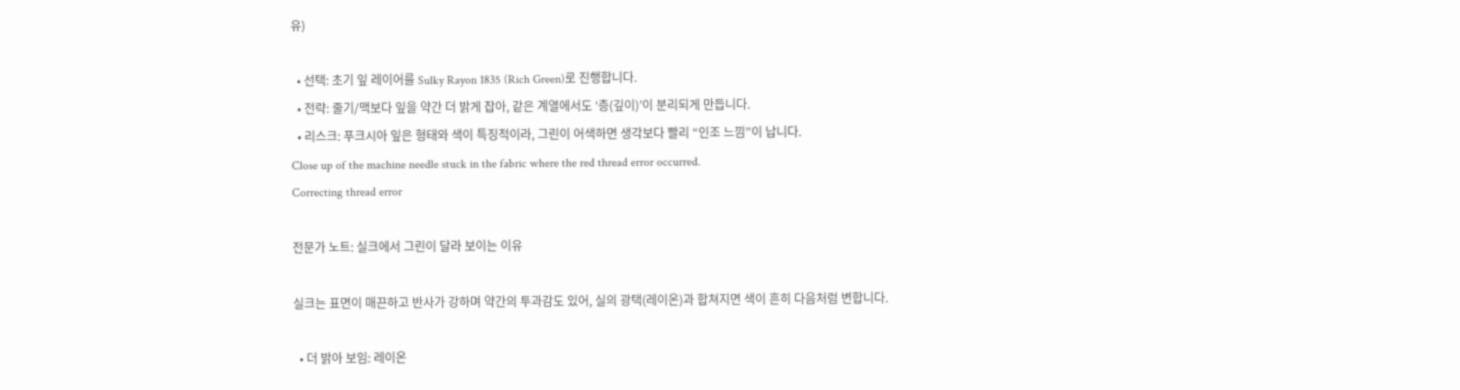유)

  • 선택: 초기 잎 레이어를 Sulky Rayon 1835 (Rich Green)로 진행합니다.
  • 전략: 줄기/맥보다 잎을 약간 더 밝게 잡아, 같은 계열에서도 ‘층(깊이)’이 분리되게 만듭니다.
  • 리스크: 푸크시아 잎은 형태와 색이 특징적이라, 그린이 어색하면 생각보다 빨리 “인조 느낌”이 납니다.
Close up of the machine needle stuck in the fabric where the red thread error occurred.
Correcting thread error

전문가 노트: 실크에서 그린이 달라 보이는 이유

실크는 표면이 매끈하고 반사가 강하며 약간의 투과감도 있어, 실의 광택(레이온)과 합쳐지면 색이 흔히 다음처럼 변합니다.

  • 더 밝아 보임: 레이온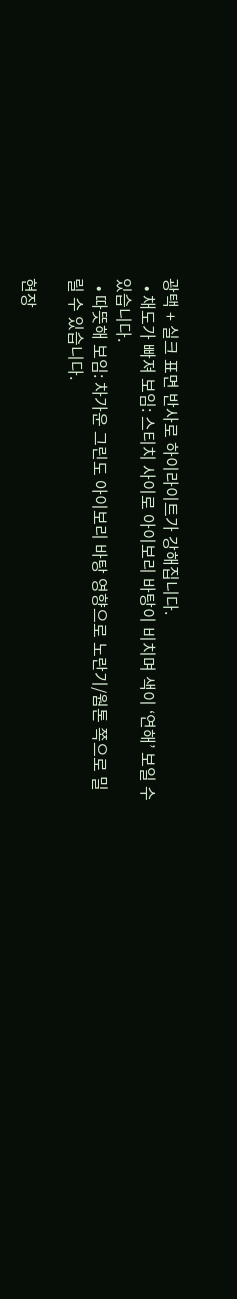광택 + 실크 표면 반사로 하이라이트가 강해집니다.
  • 채도가 빠져 보임: 스티치 사이로 아이보리 바탕이 비치며 색이 ‘연해’ 보일 수 있습니다.
  • 따뜻해 보임: 차가운 그린도 아이보리 바탕 영향으로 노란기/웜톤 쪽으로 밀릴 수 있습니다.

현장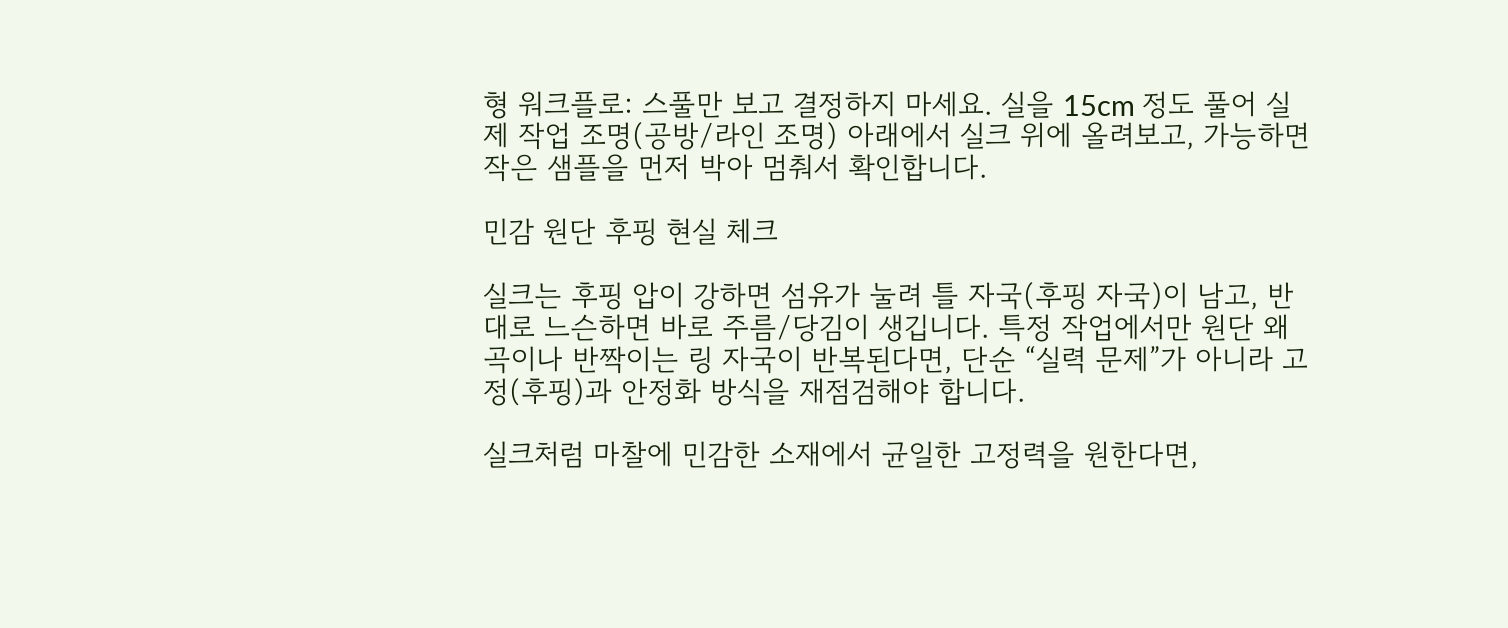형 워크플로: 스풀만 보고 결정하지 마세요. 실을 15cm 정도 풀어 실제 작업 조명(공방/라인 조명) 아래에서 실크 위에 올려보고, 가능하면 작은 샘플을 먼저 박아 멈춰서 확인합니다.

민감 원단 후핑 현실 체크

실크는 후핑 압이 강하면 섬유가 눌려 틀 자국(후핑 자국)이 남고, 반대로 느슨하면 바로 주름/당김이 생깁니다. 특정 작업에서만 원단 왜곡이나 반짝이는 링 자국이 반복된다면, 단순 “실력 문제”가 아니라 고정(후핑)과 안정화 방식을 재점검해야 합니다.

실크처럼 마찰에 민감한 소재에서 균일한 고정력을 원한다면,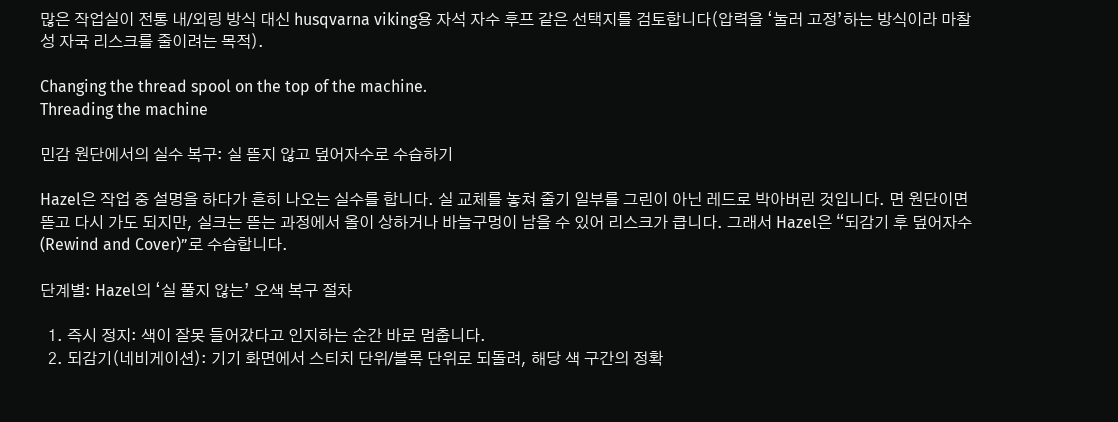많은 작업실이 전통 내/외링 방식 대신 husqvarna viking용 자석 자수 후프 같은 선택지를 검토합니다(압력을 ‘눌러 고정’하는 방식이라 마찰성 자국 리스크를 줄이려는 목적).

Changing the thread spool on the top of the machine.
Threading the machine

민감 원단에서의 실수 복구: 실 뜯지 않고 덮어자수로 수습하기

Hazel은 작업 중 설명을 하다가 흔히 나오는 실수를 합니다. 실 교체를 놓쳐 줄기 일부를 그린이 아닌 레드로 박아버린 것입니다. 면 원단이면 뜯고 다시 가도 되지만, 실크는 뜯는 과정에서 올이 상하거나 바늘구멍이 남을 수 있어 리스크가 큽니다. 그래서 Hazel은 “되감기 후 덮어자수(Rewind and Cover)”로 수습합니다.

단계별: Hazel의 ‘실 풀지 않는’ 오색 복구 절차

  1. 즉시 정지: 색이 잘못 들어갔다고 인지하는 순간 바로 멈춥니다.
  2. 되감기(네비게이션): 기기 화면에서 스티치 단위/블록 단위로 되돌려, 해당 색 구간의 정확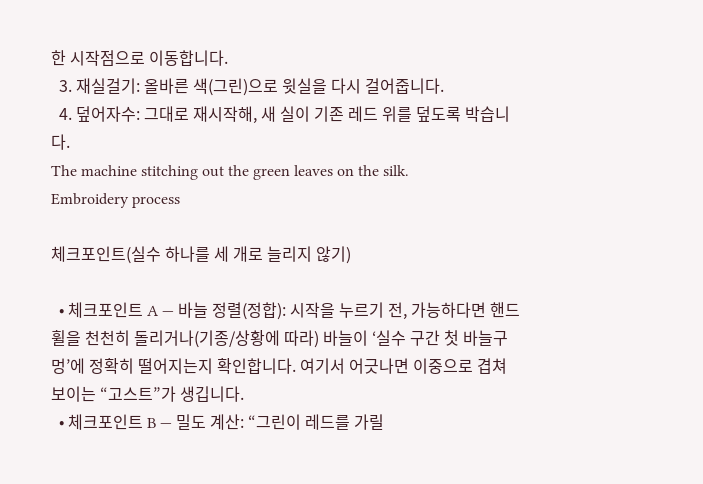한 시작점으로 이동합니다.
  3. 재실걸기: 올바른 색(그린)으로 윗실을 다시 걸어줍니다.
  4. 덮어자수: 그대로 재시작해, 새 실이 기존 레드 위를 덮도록 박습니다.
The machine stitching out the green leaves on the silk.
Embroidery process

체크포인트(실수 하나를 세 개로 늘리지 않기)

  • 체크포인트 A — 바늘 정렬(정합): 시작을 누르기 전, 가능하다면 핸드휠을 천천히 돌리거나(기종/상황에 따라) 바늘이 ‘실수 구간 첫 바늘구멍’에 정확히 떨어지는지 확인합니다. 여기서 어긋나면 이중으로 겹쳐 보이는 “고스트”가 생깁니다.
  • 체크포인트 B — 밀도 계산: “그린이 레드를 가릴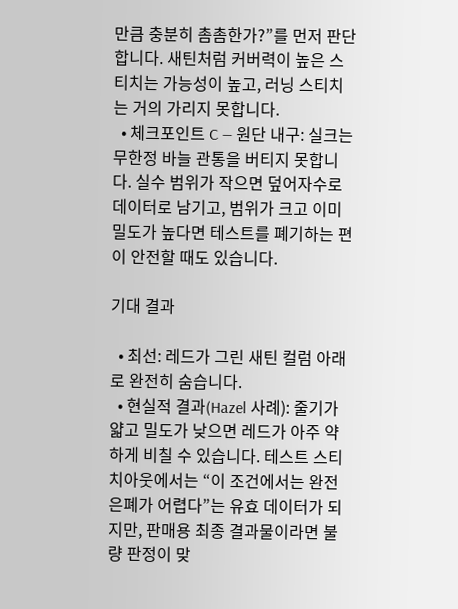만큼 충분히 촘촘한가?”를 먼저 판단합니다. 새틴처럼 커버력이 높은 스티치는 가능성이 높고, 러닝 스티치는 거의 가리지 못합니다.
  • 체크포인트 C — 원단 내구: 실크는 무한정 바늘 관통을 버티지 못합니다. 실수 범위가 작으면 덮어자수로 데이터로 남기고, 범위가 크고 이미 밀도가 높다면 테스트를 폐기하는 편이 안전할 때도 있습니다.

기대 결과

  • 최선: 레드가 그린 새틴 컬럼 아래로 완전히 숨습니다.
  • 현실적 결과(Hazel 사례): 줄기가 얇고 밀도가 낮으면 레드가 아주 약하게 비칠 수 있습니다. 테스트 스티치아웃에서는 “이 조건에서는 완전 은폐가 어렵다”는 유효 데이터가 되지만, 판매용 최종 결과물이라면 불량 판정이 맞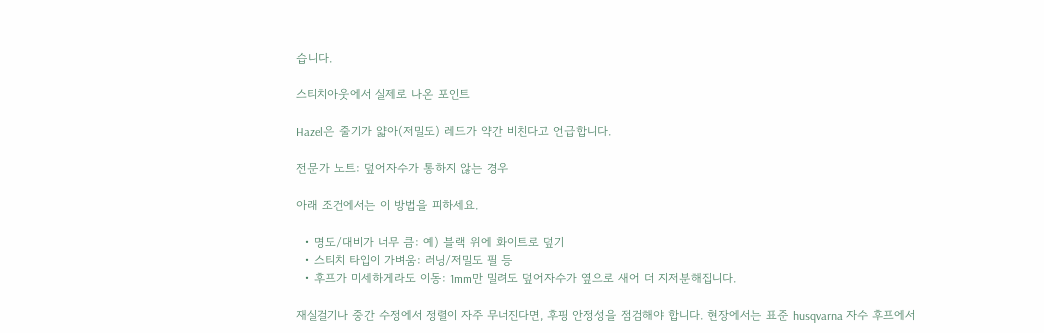습니다.

스티치아웃에서 실제로 나온 포인트

Hazel은 줄기가 얇아(저밀도) 레드가 약간 비친다고 언급합니다.

전문가 노트: 덮어자수가 통하지 않는 경우

아래 조건에서는 이 방법을 피하세요.

  • 명도/대비가 너무 큼: 예) 블랙 위에 화이트로 덮기
  • 스티치 타입이 가벼움: 러닝/저밀도 필 등
  • 후프가 미세하게라도 이동: 1mm만 밀려도 덮어자수가 옆으로 새어 더 지저분해집니다.

재실걸기나 중간 수정에서 정렬이 자주 무너진다면, 후핑 안정성을 점검해야 합니다. 현장에서는 표준 husqvarna 자수 후프에서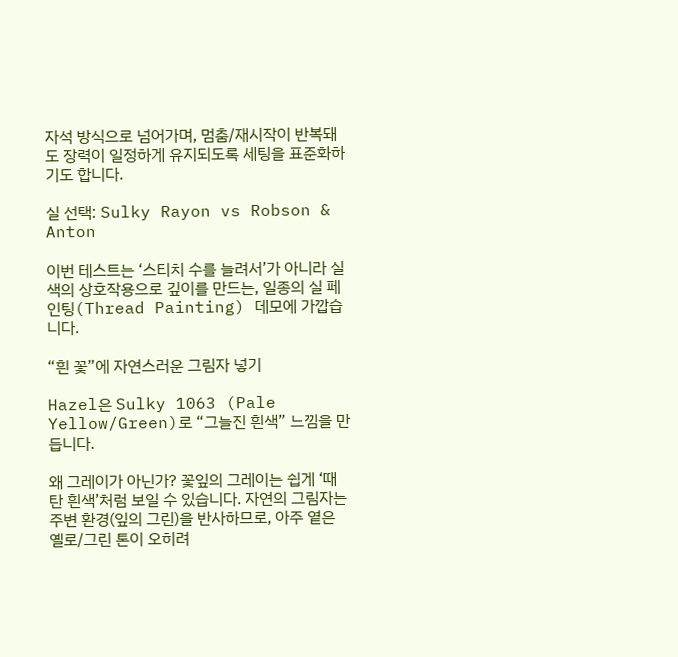자석 방식으로 넘어가며, 멈춤/재시작이 반복돼도 장력이 일정하게 유지되도록 세팅을 표준화하기도 합니다.

실 선택: Sulky Rayon vs Robson & Anton

이번 테스트는 ‘스티치 수를 늘려서’가 아니라 실 색의 상호작용으로 깊이를 만드는, 일종의 실 페인팅(Thread Painting) 데모에 가깝습니다.

“흰 꽃”에 자연스러운 그림자 넣기

Hazel은 Sulky 1063 (Pale Yellow/Green)로 “그늘진 흰색” 느낌을 만듭니다.

왜 그레이가 아닌가? 꽃잎의 그레이는 쉽게 ‘때 탄 흰색’처럼 보일 수 있습니다. 자연의 그림자는 주변 환경(잎의 그린)을 반사하므로, 아주 옅은 옐로/그린 톤이 오히려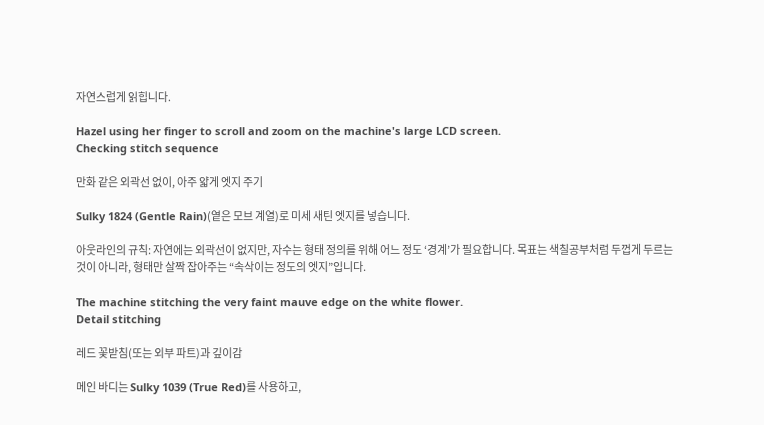자연스럽게 읽힙니다.

Hazel using her finger to scroll and zoom on the machine's large LCD screen.
Checking stitch sequence

만화 같은 외곽선 없이, 아주 얇게 엣지 주기

Sulky 1824 (Gentle Rain)(옅은 모브 계열)로 미세 새틴 엣지를 넣습니다.

아웃라인의 규칙: 자연에는 외곽선이 없지만, 자수는 형태 정의를 위해 어느 정도 ‘경계’가 필요합니다. 목표는 색칠공부처럼 두껍게 두르는 것이 아니라, 형태만 살짝 잡아주는 “속삭이는 정도의 엣지”입니다.

The machine stitching the very faint mauve edge on the white flower.
Detail stitching

레드 꽃받침(또는 외부 파트)과 깊이감

메인 바디는 Sulky 1039 (True Red)를 사용하고,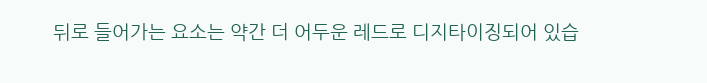뒤로 들어가는 요소는 약간 더 어두운 레드로 디지타이징되어 있습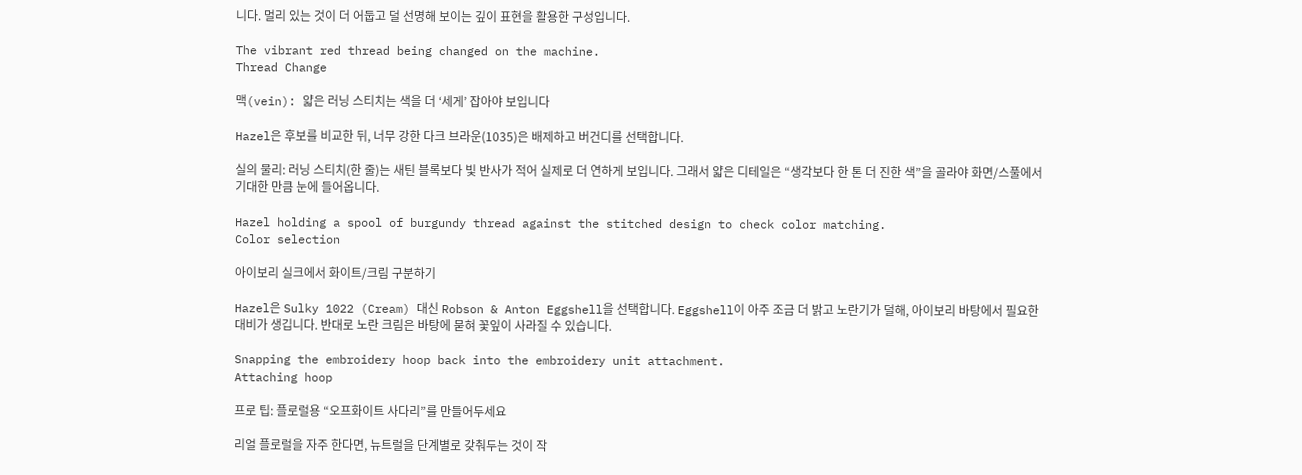니다. 멀리 있는 것이 더 어둡고 덜 선명해 보이는 깊이 표현을 활용한 구성입니다.

The vibrant red thread being changed on the machine.
Thread Change

맥(vein): 얇은 러닝 스티치는 색을 더 ‘세게’ 잡아야 보입니다

Hazel은 후보를 비교한 뒤, 너무 강한 다크 브라운(1035)은 배제하고 버건디를 선택합니다.

실의 물리: 러닝 스티치(한 줄)는 새틴 블록보다 빛 반사가 적어 실제로 더 연하게 보입니다. 그래서 얇은 디테일은 “생각보다 한 톤 더 진한 색”을 골라야 화면/스풀에서 기대한 만큼 눈에 들어옵니다.

Hazel holding a spool of burgundy thread against the stitched design to check color matching.
Color selection

아이보리 실크에서 화이트/크림 구분하기

Hazel은 Sulky 1022 (Cream) 대신 Robson & Anton Eggshell을 선택합니다. Eggshell이 아주 조금 더 밝고 노란기가 덜해, 아이보리 바탕에서 필요한 대비가 생깁니다. 반대로 노란 크림은 바탕에 묻혀 꽃잎이 사라질 수 있습니다.

Snapping the embroidery hoop back into the embroidery unit attachment.
Attaching hoop

프로 팁: 플로럴용 “오프화이트 사다리”를 만들어두세요

리얼 플로럴을 자주 한다면, 뉴트럴을 단계별로 갖춰두는 것이 작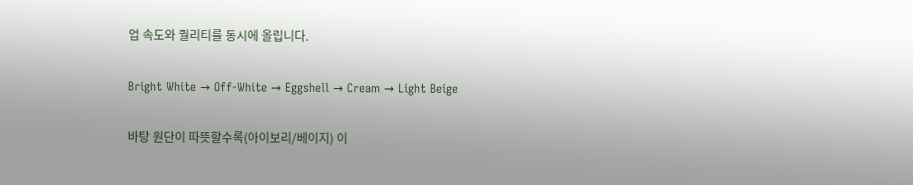업 속도와 퀄리티를 동시에 올립니다.

Bright White → Off-White → Eggshell → Cream → Light Beige

바탕 원단이 따뜻할수록(아이보리/베이지) 이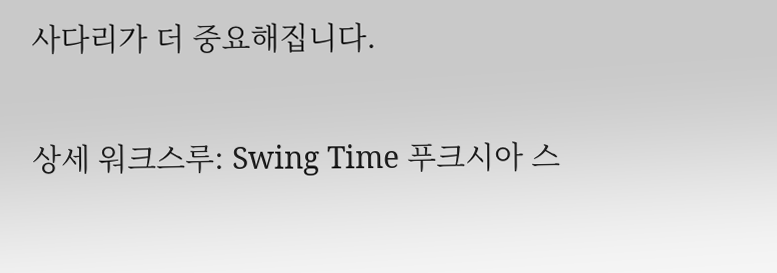사다리가 더 중요해집니다.

상세 워크스루: Swing Time 푸크시아 스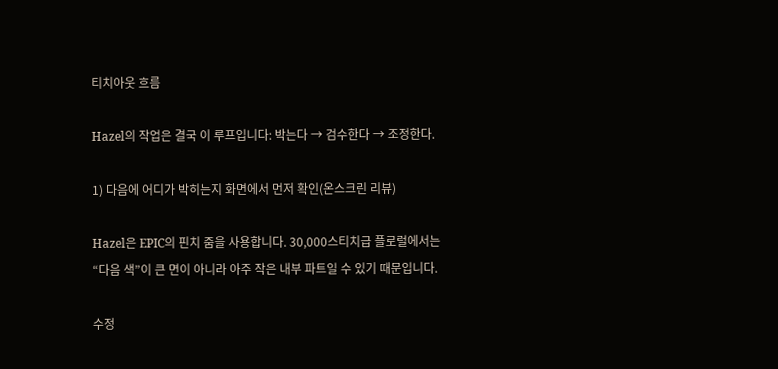티치아웃 흐름

Hazel의 작업은 결국 이 루프입니다: 박는다 → 검수한다 → 조정한다.

1) 다음에 어디가 박히는지 화면에서 먼저 확인(온스크린 리뷰)

Hazel은 EPIC의 핀치 줌을 사용합니다. 30,000스티치급 플로럴에서는 “다음 색”이 큰 면이 아니라 아주 작은 내부 파트일 수 있기 때문입니다.

수정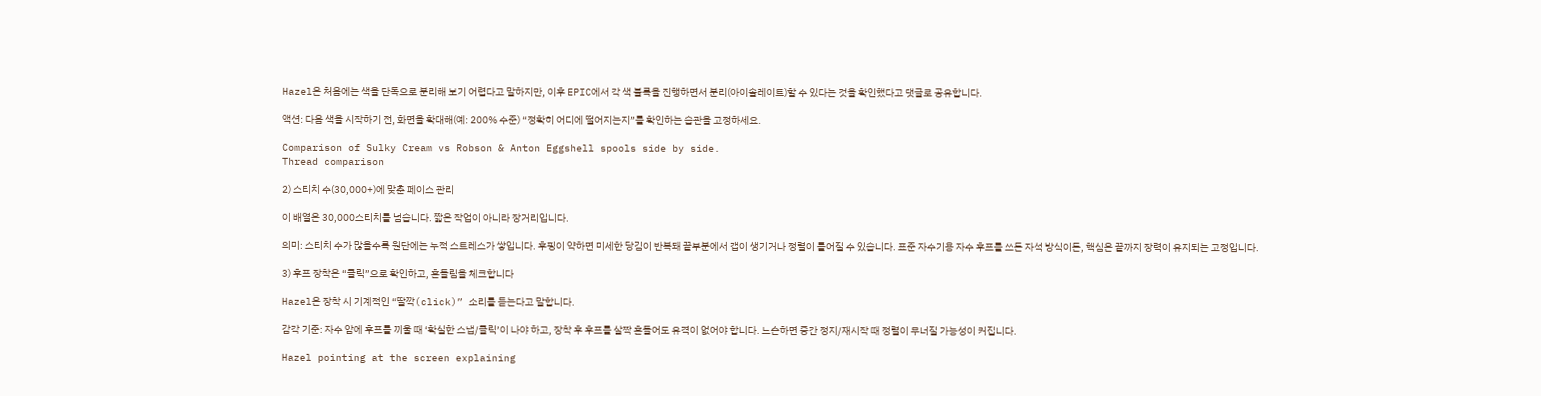Hazel은 처음에는 색을 단독으로 분리해 보기 어렵다고 말하지만, 이후 EPIC에서 각 색 블록을 진행하면서 분리(아이솔레이트)할 수 있다는 것을 확인했다고 댓글로 공유합니다.

액션: 다음 색을 시작하기 전, 화면을 확대해(예: 200% 수준) “정확히 어디에 떨어지는지”를 확인하는 습관을 고정하세요.

Comparison of Sulky Cream vs Robson & Anton Eggshell spools side by side.
Thread comparison

2) 스티치 수(30,000+)에 맞춘 페이스 관리

이 배열은 30,000스티치를 넘습니다. 짧은 작업이 아니라 장거리입니다.

의미: 스티치 수가 많을수록 원단에는 누적 스트레스가 쌓입니다. 후핑이 약하면 미세한 당김이 반복돼 끝부분에서 갭이 생기거나 정렬이 틀어질 수 있습니다. 표준 자수기용 자수 후프를 쓰든 자석 방식이든, 핵심은 끝까지 장력이 유지되는 고정입니다.

3) 후프 장착은 “클릭”으로 확인하고, 흔들림을 체크합니다

Hazel은 장착 시 기계적인 “딸깍(click)” 소리를 듣는다고 말합니다.

감각 기준: 자수 암에 후프를 끼울 때 ‘확실한 스냅/클릭’이 나야 하고, 장착 후 후프를 살짝 흔들어도 유격이 없어야 합니다. 느슨하면 중간 정지/재시작 때 정렬이 무너질 가능성이 커집니다.

Hazel pointing at the screen explaining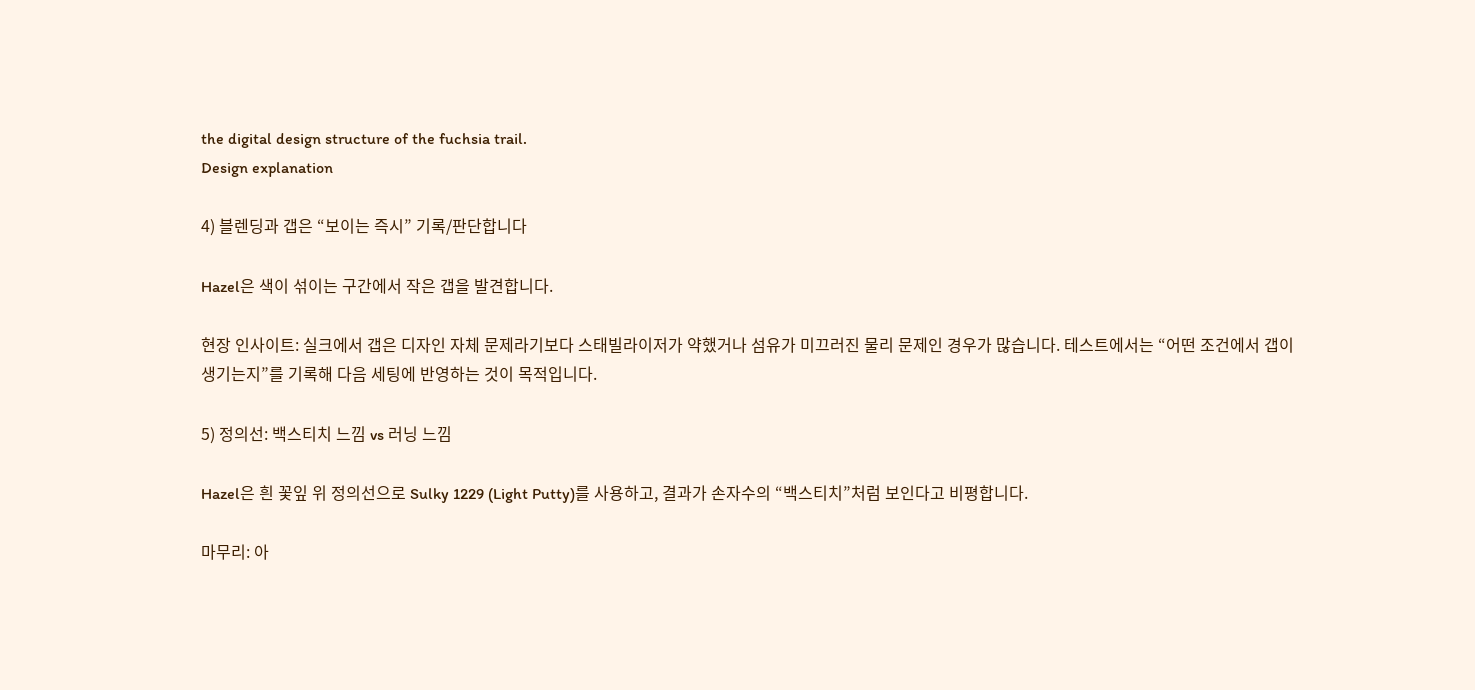the digital design structure of the fuchsia trail.
Design explanation

4) 블렌딩과 갭은 “보이는 즉시” 기록/판단합니다

Hazel은 색이 섞이는 구간에서 작은 갭을 발견합니다.

현장 인사이트: 실크에서 갭은 디자인 자체 문제라기보다 스태빌라이저가 약했거나 섬유가 미끄러진 물리 문제인 경우가 많습니다. 테스트에서는 “어떤 조건에서 갭이 생기는지”를 기록해 다음 세팅에 반영하는 것이 목적입니다.

5) 정의선: 백스티치 느낌 vs 러닝 느낌

Hazel은 흰 꽃잎 위 정의선으로 Sulky 1229 (Light Putty)를 사용하고, 결과가 손자수의 “백스티치”처럼 보인다고 비평합니다.

마무리: 아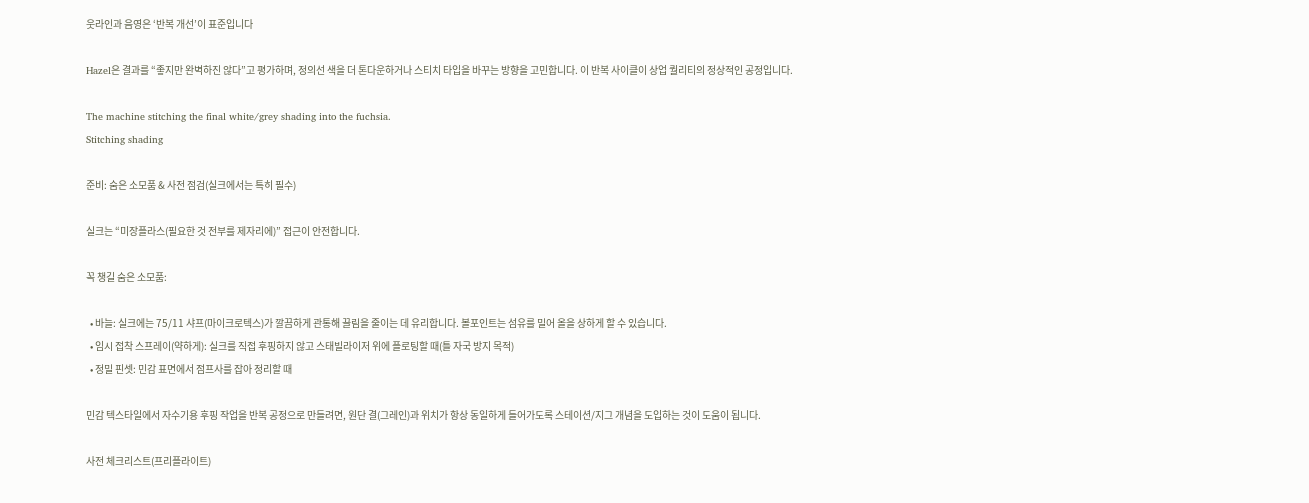웃라인과 음영은 ‘반복 개선’이 표준입니다

Hazel은 결과를 “좋지만 완벽하진 않다”고 평가하며, 정의선 색을 더 톤다운하거나 스티치 타입을 바꾸는 방향을 고민합니다. 이 반복 사이클이 상업 퀄리티의 정상적인 공정입니다.

The machine stitching the final white/grey shading into the fuchsia.
Stitching shading

준비: 숨은 소모품 & 사전 점검(실크에서는 특히 필수)

실크는 “미장플라스(필요한 것 전부를 제자리에)” 접근이 안전합니다.

꼭 챙길 숨은 소모품:

  • 바늘: 실크에는 75/11 샤프(마이크로텍스)가 깔끔하게 관통해 끌림을 줄이는 데 유리합니다. 볼포인트는 섬유를 밀어 올을 상하게 할 수 있습니다.
  • 임시 접착 스프레이(약하게): 실크를 직접 후핑하지 않고 스태빌라이저 위에 플로팅할 때(틀 자국 방지 목적)
  • 정밀 핀셋: 민감 표면에서 점프사를 잡아 정리할 때

민감 텍스타일에서 자수기용 후핑 작업을 반복 공정으로 만들려면, 원단 결(그레인)과 위치가 항상 동일하게 들어가도록 스테이션/지그 개념을 도입하는 것이 도움이 됩니다.

사전 체크리스트(프리플라이트)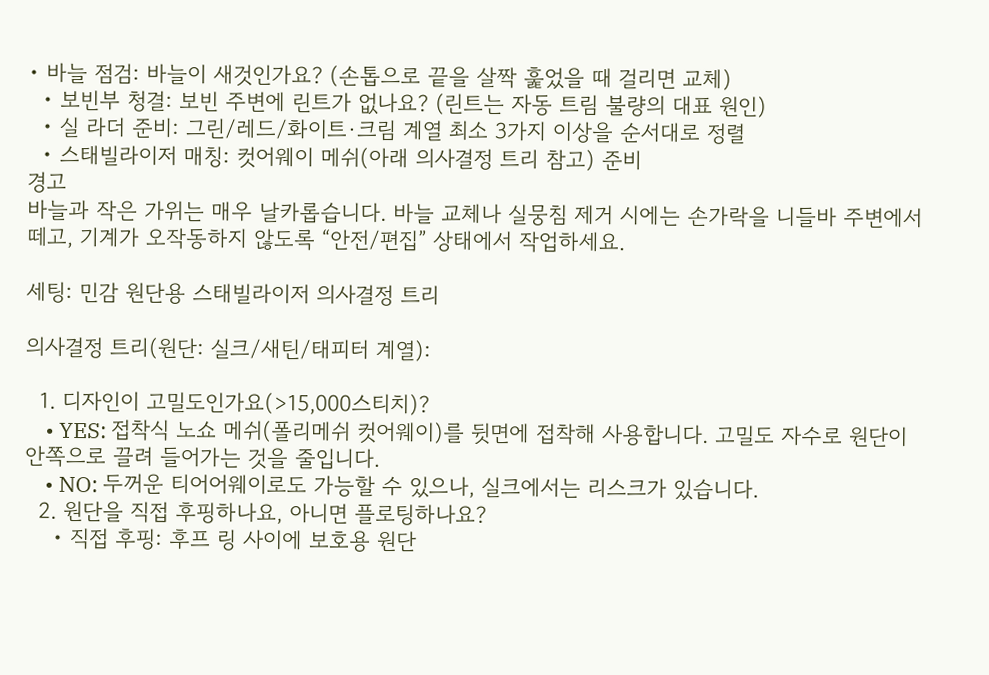• 바늘 점검: 바늘이 새것인가요? (손톱으로 끝을 살짝 훑었을 때 걸리면 교체)
  • 보빈부 청결: 보빈 주변에 린트가 없나요? (린트는 자동 트림 불량의 대표 원인)
  • 실 라더 준비: 그린/레드/화이트·크림 계열 최소 3가지 이상을 순서대로 정렬
  • 스태빌라이저 매칭: 컷어웨이 메쉬(아래 의사결정 트리 참고) 준비
경고
바늘과 작은 가위는 매우 날카롭습니다. 바늘 교체나 실뭉침 제거 시에는 손가락을 니들바 주변에서 떼고, 기계가 오작동하지 않도록 “안전/편집” 상태에서 작업하세요.

세팅: 민감 원단용 스태빌라이저 의사결정 트리

의사결정 트리(원단: 실크/새틴/태피터 계열):

  1. 디자인이 고밀도인가요(>15,000스티치)?
    • YES: 접착식 노쇼 메쉬(폴리메쉬 컷어웨이)를 뒷면에 접착해 사용합니다. 고밀도 자수로 원단이 안쪽으로 끌려 들어가는 것을 줄입니다.
    • NO: 두꺼운 티어어웨이로도 가능할 수 있으나, 실크에서는 리스크가 있습니다.
  2. 원단을 직접 후핑하나요, 아니면 플로팅하나요?
    • 직접 후핑: 후프 링 사이에 보호용 원단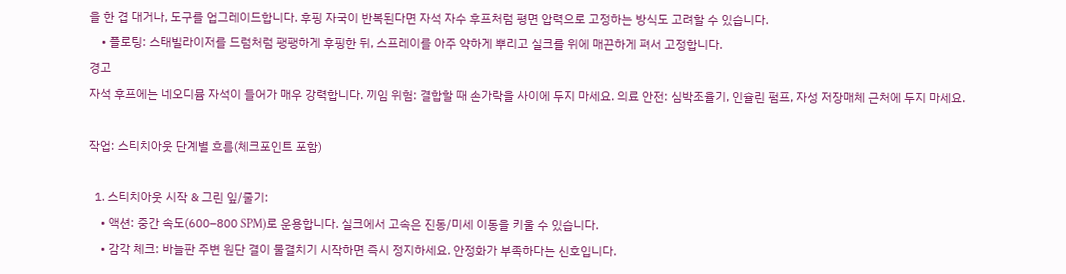을 한 겹 대거나, 도구를 업그레이드합니다. 후핑 자국이 반복된다면 자석 자수 후프처럼 평면 압력으로 고정하는 방식도 고려할 수 있습니다.
    • 플로팅: 스태빌라이저를 드럼처럼 팽팽하게 후핑한 뒤, 스프레이를 아주 약하게 뿌리고 실크를 위에 매끈하게 펴서 고정합니다.
경고
자석 후프에는 네오디뮴 자석이 들어가 매우 강력합니다. 끼임 위험: 결합할 때 손가락을 사이에 두지 마세요. 의료 안전: 심박조율기, 인슐린 펌프, 자성 저장매체 근처에 두지 마세요.

작업: 스티치아웃 단계별 흐름(체크포인트 포함)

  1. 스티치아웃 시작 & 그린 잎/줄기:
    • 액션: 중간 속도(600–800 SPM)로 운용합니다. 실크에서 고속은 진동/미세 이동을 키울 수 있습니다.
    • 감각 체크: 바늘판 주변 원단 결이 물결치기 시작하면 즉시 정지하세요. 안정화가 부족하다는 신호입니다.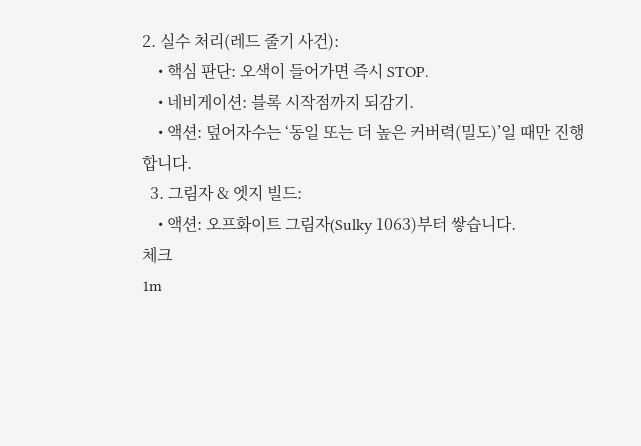2. 실수 처리(레드 줄기 사건):
    • 핵심 판단: 오색이 들어가면 즉시 STOP.
    • 네비게이션: 블록 시작점까지 되감기.
    • 액션: 덮어자수는 ‘동일 또는 더 높은 커버력(밀도)’일 때만 진행합니다.
  3. 그림자 & 엣지 빌드:
    • 액션: 오프화이트 그림자(Sulky 1063)부터 쌓습니다.
체크
1m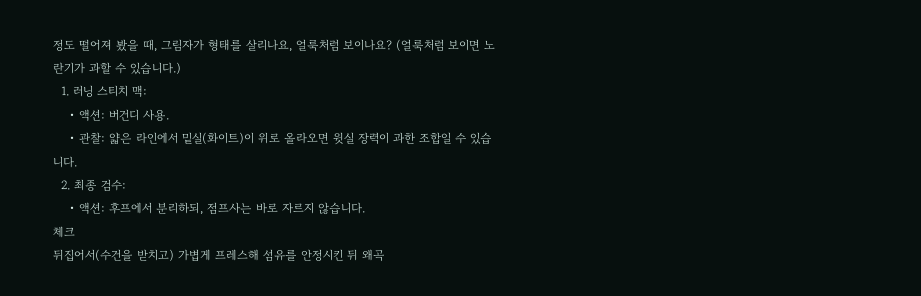정도 떨어져 봤을 때, 그림자가 형태를 살리나요, 얼룩처럼 보이나요? (얼룩처럼 보이면 노란기가 과할 수 있습니다.)
  1. 러닝 스티치 맥:
    • 액션: 버건디 사용.
    • 관찰: 얇은 라인에서 밑실(화이트)이 위로 올라오면 윗실 장력이 과한 조합일 수 있습니다.
  2. 최종 검수:
    • 액션: 후프에서 분리하되, 점프사는 바로 자르지 않습니다.
체크
뒤집어서(수건을 받치고) 가볍게 프레스해 섬유를 안정시킨 뒤 왜곡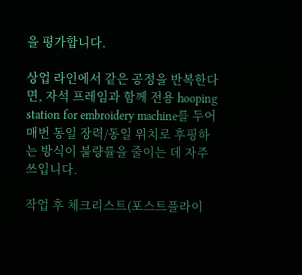을 평가합니다.

상업 라인에서 같은 공정을 반복한다면, 자석 프레임과 함께 전용 hooping station for embroidery machine를 두어 매번 동일 장력/동일 위치로 후핑하는 방식이 불량률을 줄이는 데 자주 쓰입니다.

작업 후 체크리스트(포스트플라이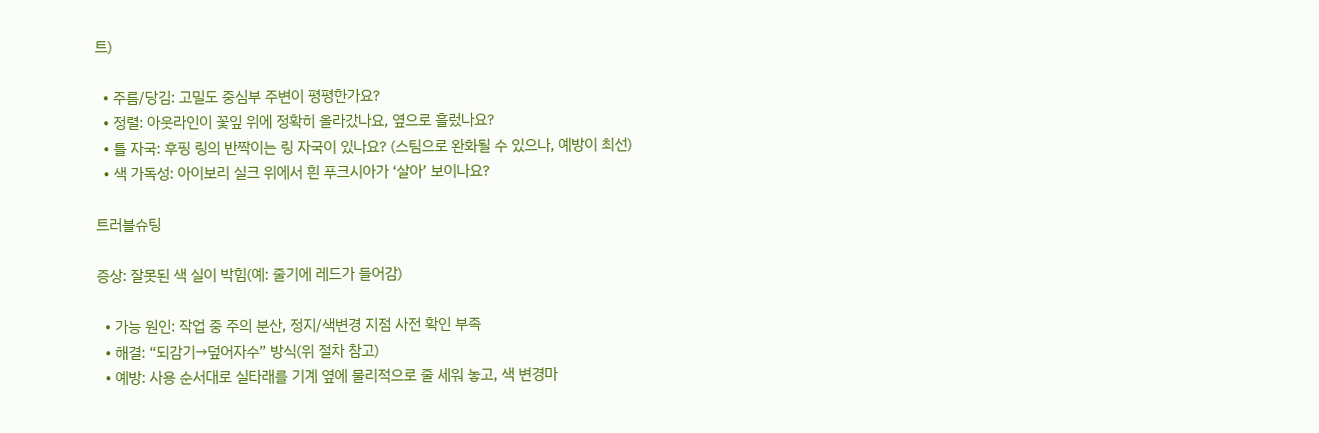트)

  • 주름/당김: 고밀도 중심부 주변이 평평한가요?
  • 정렬: 아웃라인이 꽃잎 위에 정확히 올라갔나요, 옆으로 흘렀나요?
  • 틀 자국: 후핑 링의 반짝이는 링 자국이 있나요? (스팀으로 완화될 수 있으나, 예방이 최선)
  • 색 가독성: 아이보리 실크 위에서 흰 푸크시아가 ‘살아’ 보이나요?

트러블슈팅

증상: 잘못된 색 실이 박힘(예: 줄기에 레드가 들어감)

  • 가능 원인: 작업 중 주의 분산, 정지/색변경 지점 사전 확인 부족
  • 해결: “되감기→덮어자수” 방식(위 절차 참고)
  • 예방: 사용 순서대로 실타래를 기계 옆에 물리적으로 줄 세워 놓고, 색 변경마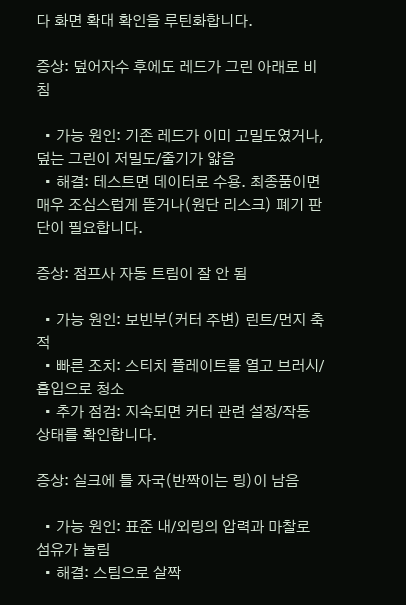다 화면 확대 확인을 루틴화합니다.

증상: 덮어자수 후에도 레드가 그린 아래로 비침

  • 가능 원인: 기존 레드가 이미 고밀도였거나, 덮는 그린이 저밀도/줄기가 얇음
  • 해결: 테스트면 데이터로 수용. 최종품이면 매우 조심스럽게 뜯거나(원단 리스크) 폐기 판단이 필요합니다.

증상: 점프사 자동 트림이 잘 안 됨

  • 가능 원인: 보빈부(커터 주변) 린트/먼지 축적
  • 빠른 조치: 스티치 플레이트를 열고 브러시/흡입으로 청소
  • 추가 점검: 지속되면 커터 관련 설정/작동 상태를 확인합니다.

증상: 실크에 틀 자국(반짝이는 링)이 남음

  • 가능 원인: 표준 내/외링의 압력과 마찰로 섬유가 눌림
  • 해결: 스팀으로 살짝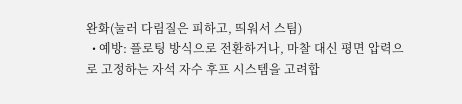완화(눌러 다림질은 피하고, 띄워서 스팀)
  • 예방: 플로팅 방식으로 전환하거나, 마찰 대신 평면 압력으로 고정하는 자석 자수 후프 시스템을 고려합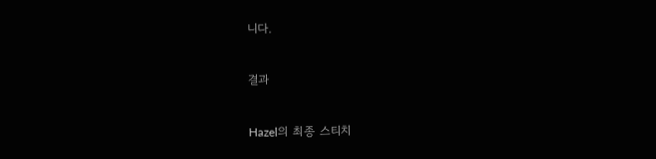니다.

결과

Hazel의 최종 스티치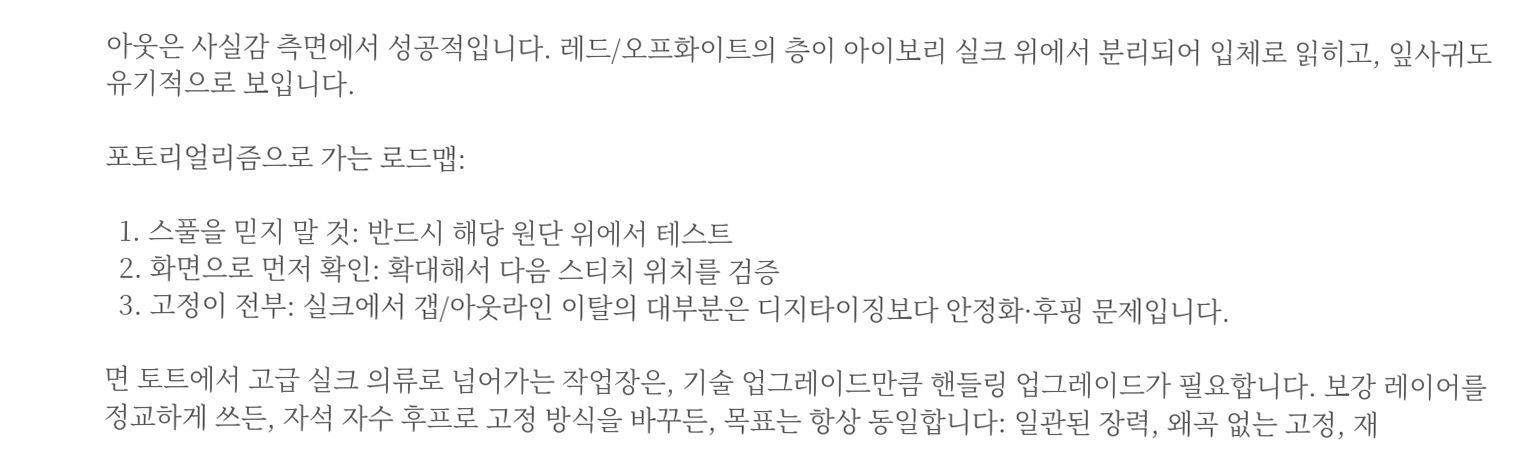아웃은 사실감 측면에서 성공적입니다. 레드/오프화이트의 층이 아이보리 실크 위에서 분리되어 입체로 읽히고, 잎사귀도 유기적으로 보입니다.

포토리얼리즘으로 가는 로드맵:

  1. 스풀을 믿지 말 것: 반드시 해당 원단 위에서 테스트
  2. 화면으로 먼저 확인: 확대해서 다음 스티치 위치를 검증
  3. 고정이 전부: 실크에서 갭/아웃라인 이탈의 대부분은 디지타이징보다 안정화·후핑 문제입니다.

면 토트에서 고급 실크 의류로 넘어가는 작업장은, 기술 업그레이드만큼 핸들링 업그레이드가 필요합니다. 보강 레이어를 정교하게 쓰든, 자석 자수 후프로 고정 방식을 바꾸든, 목표는 항상 동일합니다: 일관된 장력, 왜곡 없는 고정, 재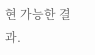현 가능한 결과.